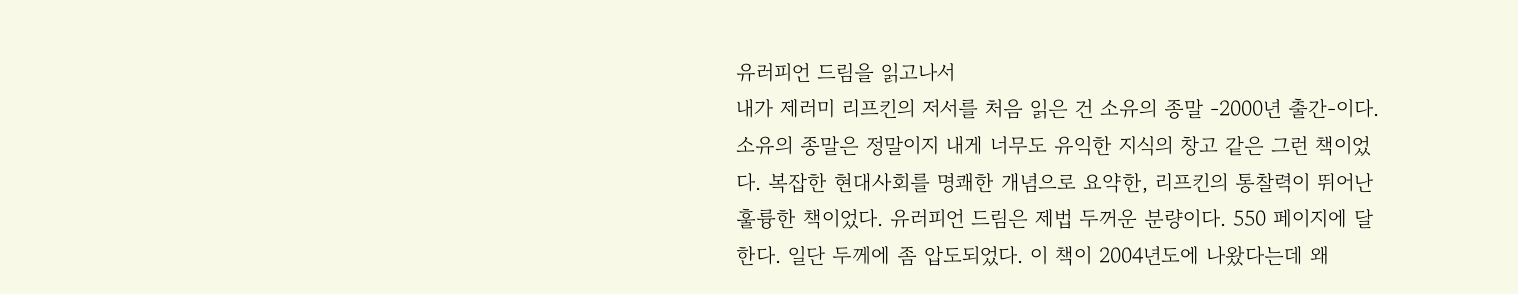유러피언 드림을 읽고나서
내가 제러미 리프킨의 저서를 처음 읽은 건 소유의 종말 -2000년 출간-이다. 소유의 종말은 정말이지 내게 너무도 유익한 지식의 창고 같은 그런 책이었다. 복잡한 현대사회를 명쾌한 개념으로 요약한, 리프킨의 통찰력이 뛰어난 훌륭한 책이었다. 유러피언 드림은 제법 두꺼운 분량이다. 550 페이지에 달한다. 일단 두께에 좀 압도되었다. 이 책이 2004년도에 나왔다는데 왜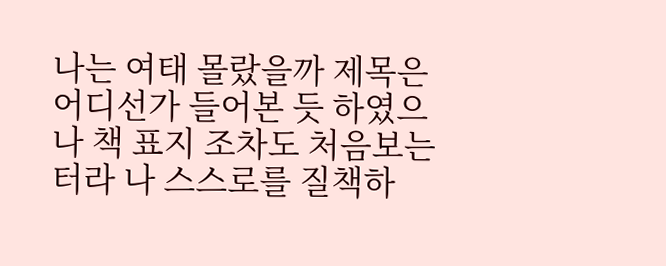나는 여태 몰랐을까 제목은 어디선가 들어본 듯 하였으나 책 표지 조차도 처음보는 터라 나 스스로를 질책하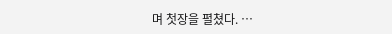며 첫장을 펼쳤다. …